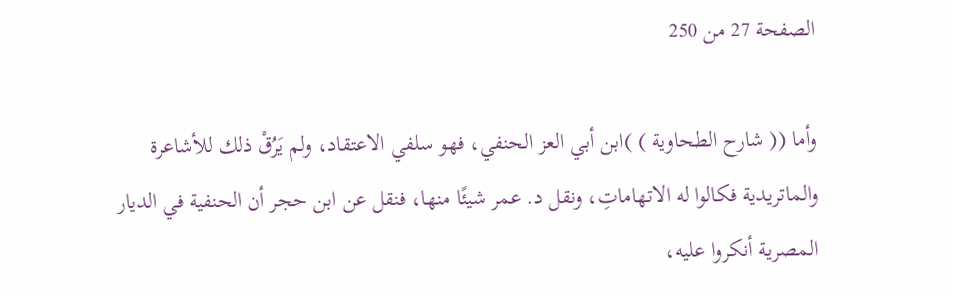الصفحة 27 من 250

وأما (( شارح الطحاوية ) )ابن أبي العز الحنفي، فهو سلفي الاعتقاد، ولم يَرُقْ ذلك للأشاعرة والماتريدية فكالوا له الاتهاماتِ، ونقل د. عمر شيئًا منها، فنقل عن ابن حجر أن الحنفية في الديار المصرية أنكروا عليه،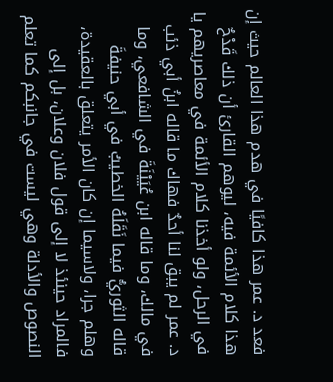فعد د. عمر هذا كافيًا في هدم هذا العالم حيث إن هذا كلام الأئمة فيه، ليوهم القارئ أن ذلك قَدْحٌ في الرحل، ولو أخذنا كلام الأئمة في معاصريهم يا د. عمر لم يبق لنا أحدٌ فهاك ما قاله ابنُ أبي ذئب في مالك، وما قاله ابن عُيَيْنَةَ في الشافعي، وما قاله الثوريُّ فيما نَقَلَهُ الخطيبُ في أبي حنيفةَ وهلم جرا، ولاسيما إن كان الأمر يتعلق بالعقيدة، فالمراد حينئذ لا إلى قول فلان وعلان، بل إلى النصوص والأدلة وهي ليست في جانبكم كما تعلم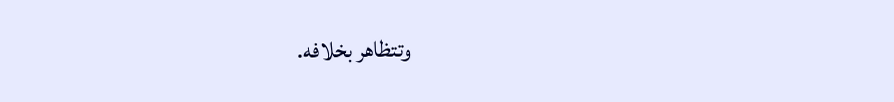وتتظاهر بخلافه.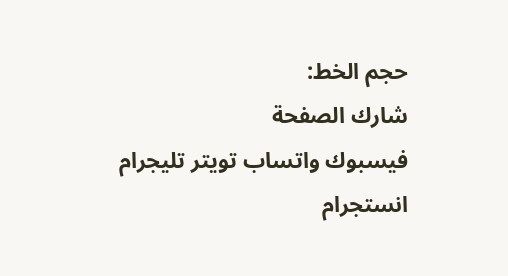حجم الخط:
شارك الصفحة
فيسبوك واتساب تويتر تليجرام انستجرام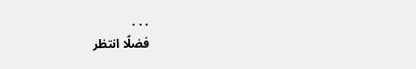. . .
فضلًا انتظر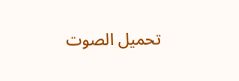تحميل الصوت